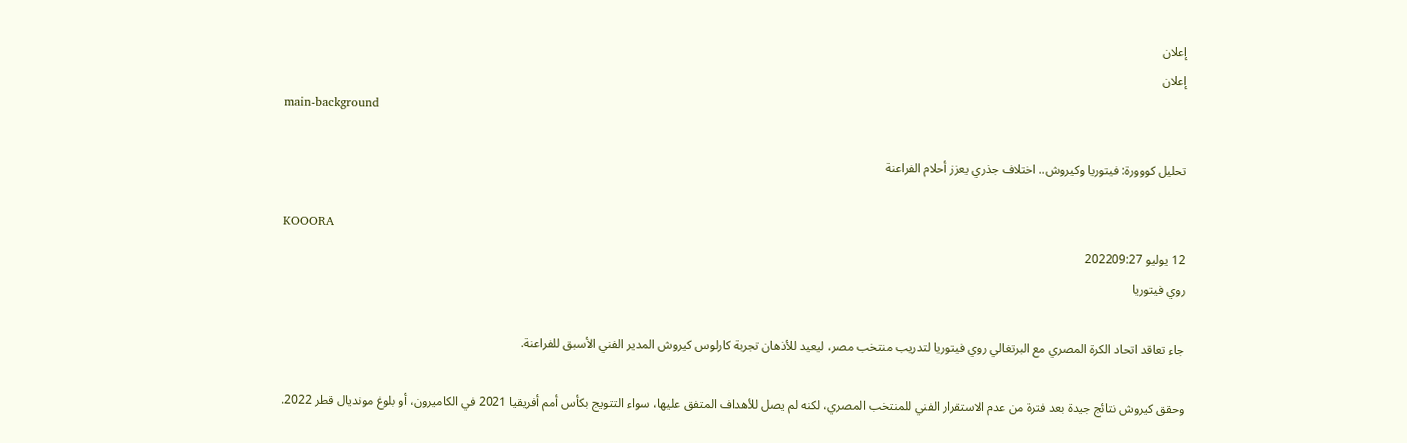إعلان
إعلان
main-background

تحليل كووورة: فيتوريا وكيروش.. اختلاف جذري يعزز أحلام الفراعنة

KOOORA
12 يوليو 202209:27
روي فيتوريا

جاء تعاقد اتحاد الكرة المصري مع البرتغالي روي فيتوريا لتدريب منتخب مصر، ليعيد للأذهان تجربة كارلوس كيروش المدير الفني الأسبق للفراعنة.

وحقق كيروش نتائج جيدة بعد فترة من عدم الاستقرار الفني للمنتخب المصري، لكنه لم يصل للأهداف المتفق عليها، سواء التتويج بكأس أمم أفريقيا 2021 في الكاميرون، أو بلوغ مونديال قطر 2022.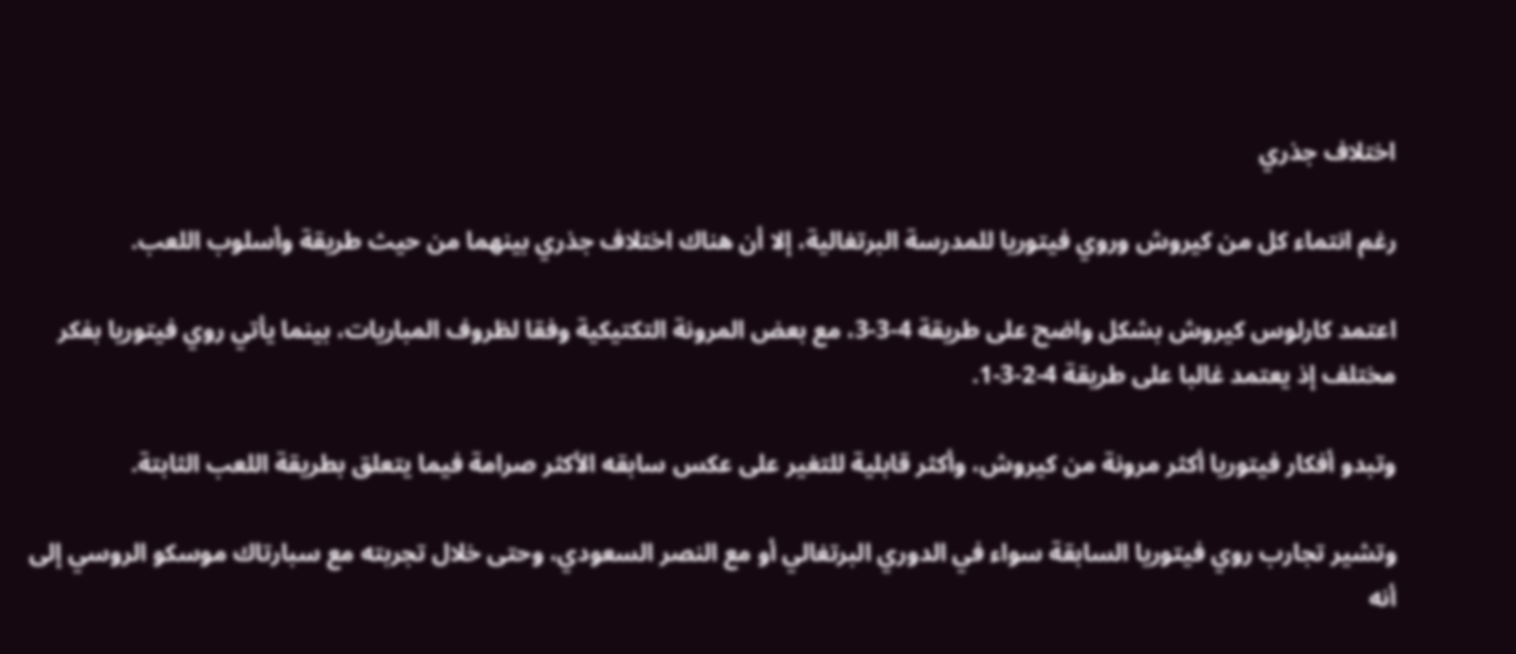اختلاف جذري

رغم انتماء كل من كيروش وروي فيتوريا للمدرسة البرتغالية، إلا أن هناك اختلاف جذري بينهما من حيث طريقة وأسلوب اللعب.

اعتمد كارلوس كيروش بشكل واضح على طريقة 4-3-3، مع بعض المرونة التكتيكية وفقا لظروف المباريات، بينما يأتي روي فيتوريا بفكر مختلف إذ يعتمد غالبا على طريقة 4-2-3-1.

وتبدو أفكار فيتوريا أكثر مرونة من كيروش، وأكثر قابلية للتغير على عكس سابقه الأكثر صرامة فيما يتعلق بطريقة اللعب الثابتة.

وتشير تجارب روي فيتوريا السابقة سواء في الدوري البرتغالي أو مع النصر السعودي، وحتى خلال تجربته مع سبارتاك موسكو الروسي إلى أنه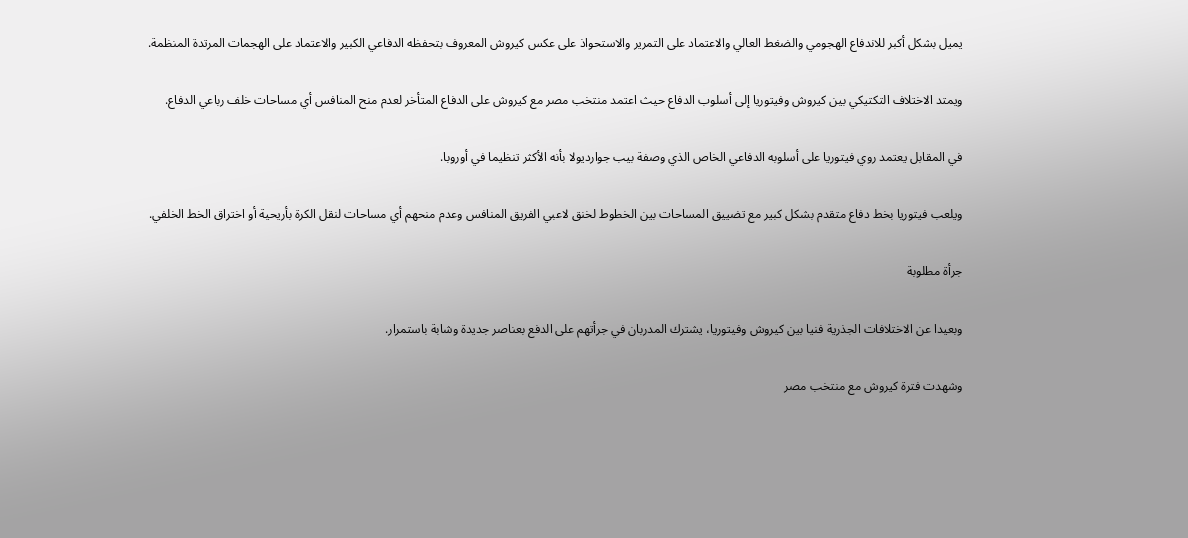يميل بشكل أكبر للاندفاع الهجومي والضغط العالي والاعتماد على التمرير والاستحواذ على عكس كيروش المعروف بتحفظه الدفاعي الكبير والاعتماد على الهجمات المرتدة المنظمة.

ويمتد الاختلاف التكتيكي بين كيروش وفيتوريا إلى أسلوب الدفاع حيث اعتمد منتخب مصر مع كيروش على الدفاع المتأخر لعدم منح المنافس أي مساحات خلف رباعي الدفاع.

في المقابل يعتمد روي فيتوريا على أسلوبه الدفاعي الخاص الذي وصفة بيب جوارديولا بأنه الأكثر تنظيما في أوروبا.

ويلعب فيتوريا بخط دفاع متقدم بشكل كبير مع تضييق المساحات بين الخطوط لخنق لاعبي الفريق المنافس وعدم منحهم أي مساحات لنقل الكرة بأريحية أو اختراق الخط الخلفي.

جرأة مطلوبة

وبعيدا عن الاختلافات الجذرية فنيا بين كيروش وفيتوريا، يشترك المدربان في جرأتهم على الدفع بعناصر جديدة وشابة باستمرار.

وشهدت فترة كيروش مع منتخب مصر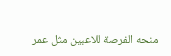منحه الفرصة للاعبين مثل عمر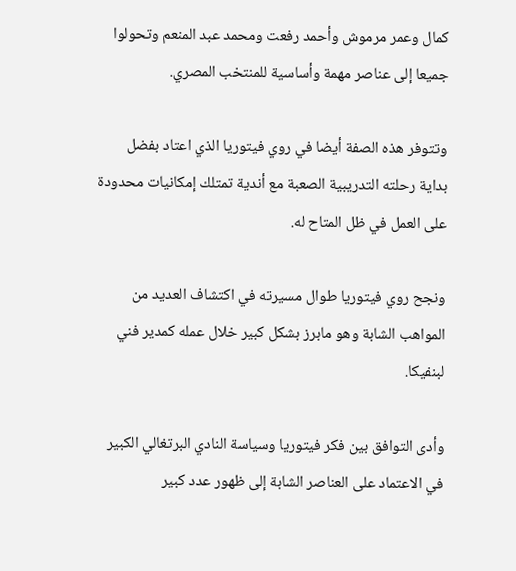كمال وعمر مرموش وأحمد رفعت ومحمد عبد المنعم وتحولوا جميعا إلى عناصر مهمة وأساسية للمنتخب المصري.

وتتوفر هذه الصفة أيضا في روي فيتوريا الذي اعتاد بفضل بداية رحلته التدريبية الصعبة مع أندية تمتلك إمكانيات محدودة على العمل في ظل المتاح له.

ونجح روي فيتوريا طوال مسيرته في اكتشاف العديد من المواهب الشابة وهو مابرز بشكل كبير خلال عمله كمدير فني لبنفيكا.

وأدى التوافق بين فكر فيتوريا وسياسة النادي البرتغالي الكبير في الاعتماد على العناصر الشابة إلى ظهور عدد كبير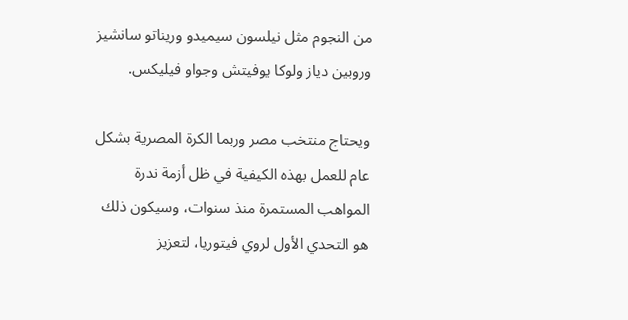من النجوم مثل نيلسون سيميدو وريناتو سانشيز وروبين دياز ولوكا يوفيتش وجواو فيليكس.

ويحتاج منتخب مصر وربما الكرة المصرية بشكل عام للعمل بهذه الكيفية في ظل أزمة ندرة المواهب المستمرة منذ سنوات، وسيكون ذلك هو التحدي الأول لروي فيتوريا، لتعزيز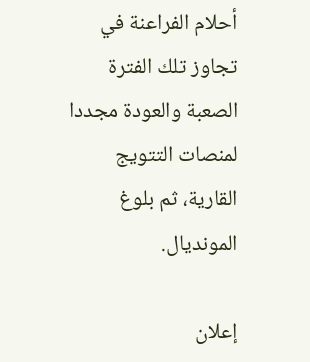أحلام الفراعنة في تجاوز تلك الفترة الصعبة والعودة مجددا لمنصات التتويج القارية، ثم بلوغ المونديال.

إعلان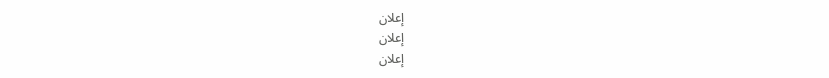إعلان
إعلان
إعلان